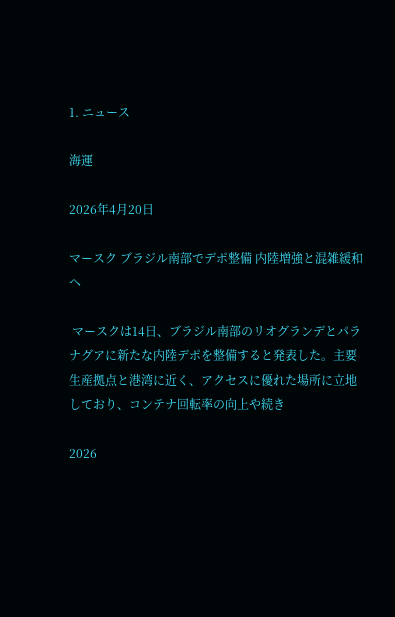1. ニュース

海運

2026年4月20日

マースク ブラジル南部でデポ整備 内陸増強と混雑緩和へ

 マースクは14日、ブラジル南部のリオグランデとパラナグアに新たな内陸デポを整備すると発表した。主要生産拠点と港湾に近く、アクセスに優れた場所に立地しており、コンテナ回転率の向上や続き

2026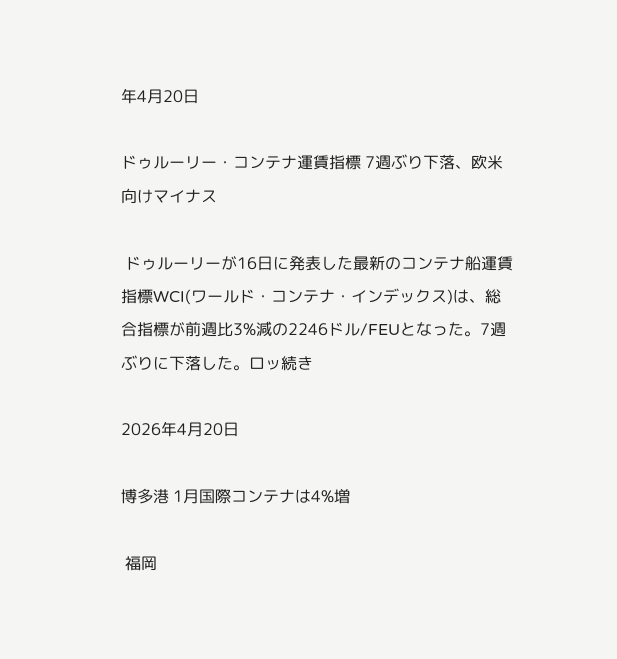年4月20日

ドゥルーリー・コンテナ運賃指標 7週ぶり下落、欧米向けマイナス

 ドゥルーリーが16日に発表した最新のコンテナ船運賃指標WCI(ワールド・コンテナ・インデックス)は、総合指標が前週比3%減の2246ドル/FEUとなった。7週ぶりに下落した。ロッ続き

2026年4月20日

博多港 1月国際コンテナは4%増

 福岡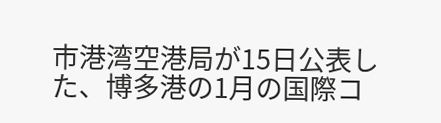市港湾空港局が15日公表した、博多港の1月の国際コ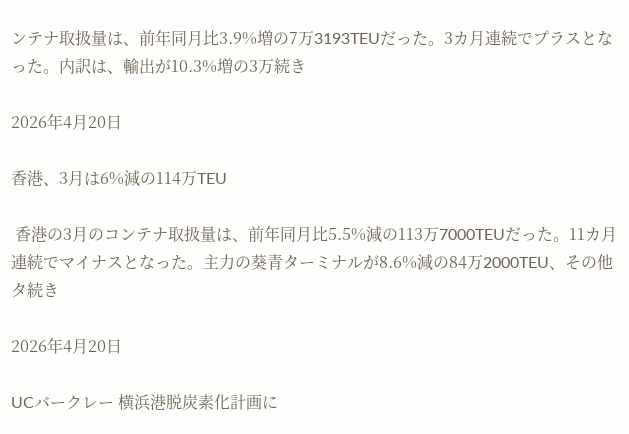ンテナ取扱量は、前年同月比3.9%増の7万3193TEUだった。3カ月連続でプラスとなった。内訳は、輸出が10.3%増の3万続き

2026年4月20日

香港、3月は6%減の114万TEU

 香港の3月のコンテナ取扱量は、前年同月比5.5%減の113万7000TEUだった。11カ月連続でマイナスとなった。主力の葵青ターミナルが8.6%減の84万2000TEU、その他タ続き

2026年4月20日

UCバークレー 横浜港脱炭素化計画に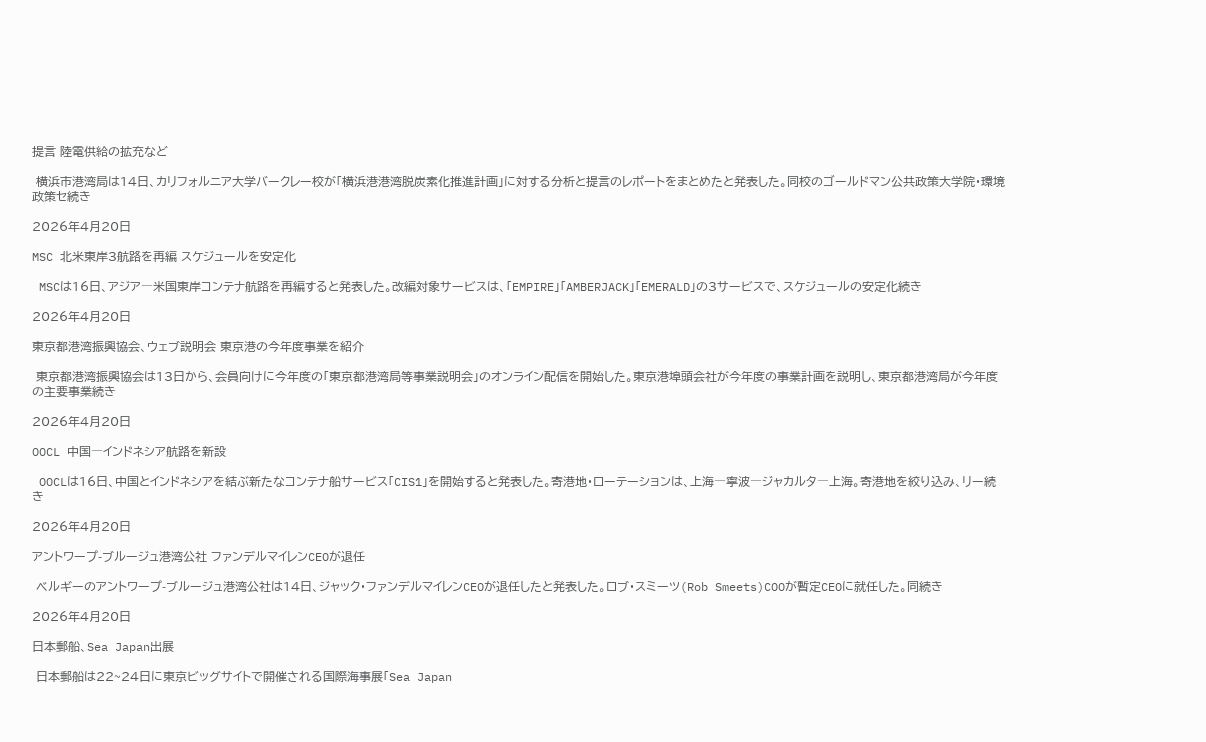提言 陸電供給の拡充など

 横浜市港湾局は14日、カリフォルニア大学バークレー校が「横浜港港湾脱炭素化推進計画」に対する分析と提言のレポートをまとめたと発表した。同校のゴールドマン公共政策大学院・環境政策セ続き

2026年4月20日

MSC 北米東岸3航路を再編 スケジュールを安定化

 MSCは16日、アジア―米国東岸コンテナ航路を再編すると発表した。改編対象サービスは、「EMPIRE」「AMBERJACK」「EMERALD」の3サービスで、スケジュールの安定化続き

2026年4月20日

東京都港湾振興協会、ウェブ説明会 東京港の今年度事業を紹介

 東京都港湾振興協会は13日から、会員向けに今年度の「東京都港湾局等事業説明会」のオンライン配信を開始した。東京港埠頭会社が今年度の事業計画を説明し、東京都港湾局が今年度の主要事業続き

2026年4月20日

OOCL 中国―インドネシア航路を新設

 OOCLは16日、中国とインドネシアを結ぶ新たなコンテナ船サービス「CIS1」を開始すると発表した。寄港地・ローテーションは、上海―寧波―ジャカルタ―上海。寄港地を絞り込み、リー続き

2026年4月20日

アントワープ-ブルージュ港湾公社 ファンデルマイレンCEOが退任

 ベルギーのアントワープ-ブルージュ港湾公社は14日、ジャック・ファンデルマイレンCEOが退任したと発表した。ロブ・スミーツ(Rob Smeets)COOが暫定CEOに就任した。同続き

2026年4月20日

日本郵船、Sea Japan出展

 日本郵船は22~24日に東京ビッグサイトで開催される国際海事展「Sea Japan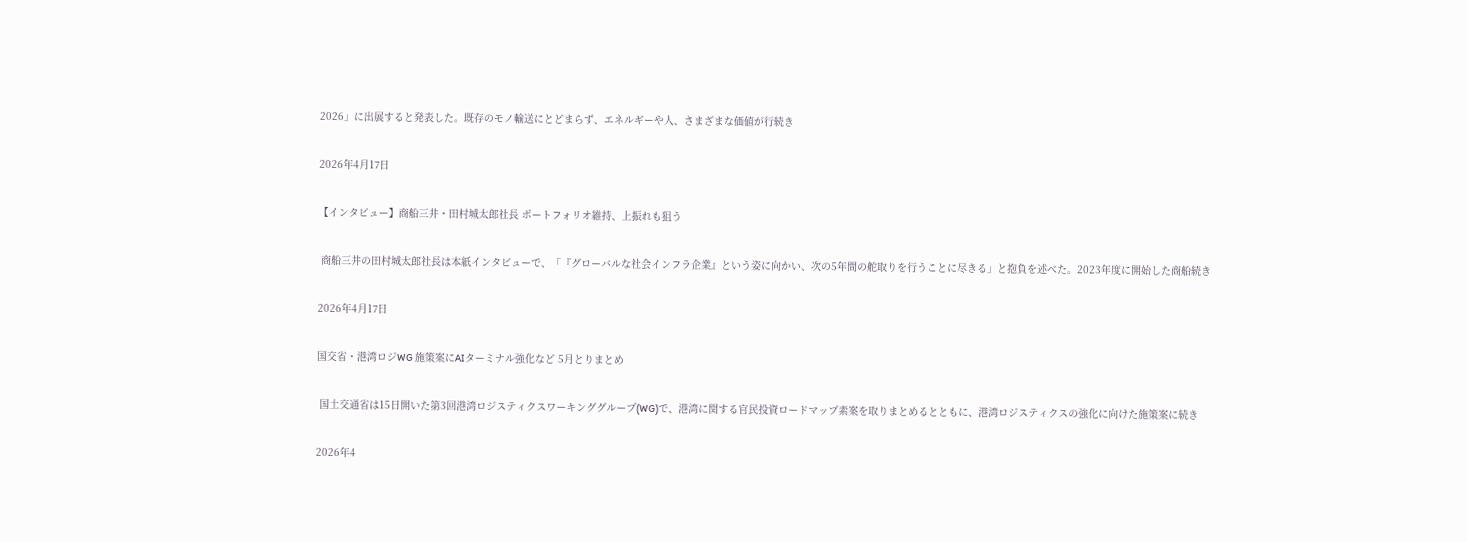2026」に出展すると発表した。既存のモノ輸送にとどまらず、エネルギーや人、さまざまな価値が行続き

2026年4月17日

【インタビュー】商船三井・田村城太郎社長 ポートフォリオ維持、上振れも狙う

 商船三井の田村城太郎社長は本紙インタビューで、「『グローバルな社会インフラ企業』という姿に向かい、次の5年間の舵取りを行うことに尽きる」と抱負を述べた。2023年度に開始した商船続き

2026年4月17日

国交省・港湾ロジWG 施策案にAIターミナル強化など 5月とりまとめ

 国土交通省は15日開いた第3回港湾ロジスティクスワーキンググループ(WG)で、港湾に関する官民投資ロードマップ素案を取りまとめるとともに、港湾ロジスティクスの強化に向けた施策案に続き

2026年4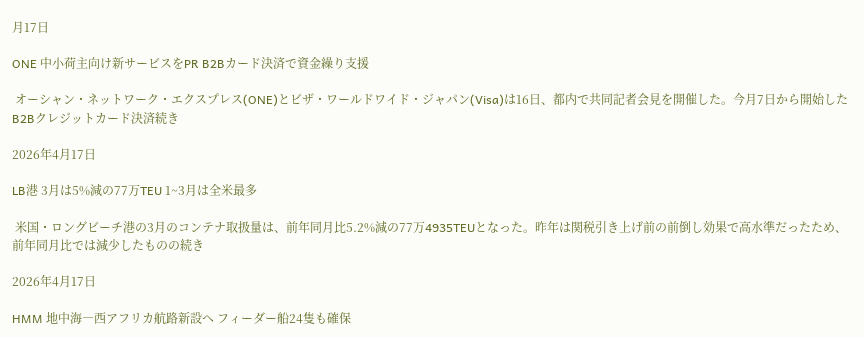月17日

ONE 中小荷主向け新サービスをPR B2Bカード決済で資金繰り支援

 オーシャン・ネットワーク・エクスプレス(ONE)とビザ・ワールドワイド・ジャパン(Visa)は16日、都内で共同記者会見を開催した。今月7日から開始したB2Bクレジットカード決済続き

2026年4月17日

LB港 3月は5%減の77万TEU 1~3月は全米最多

 米国・ロングビーチ港の3月のコンテナ取扱量は、前年同月比5.2%減の77万4935TEUとなった。昨年は関税引き上げ前の前倒し効果で高水準だったため、前年同月比では減少したものの続き

2026年4月17日

HMM 地中海―西アフリカ航路新設へ フィーダー船24隻も確保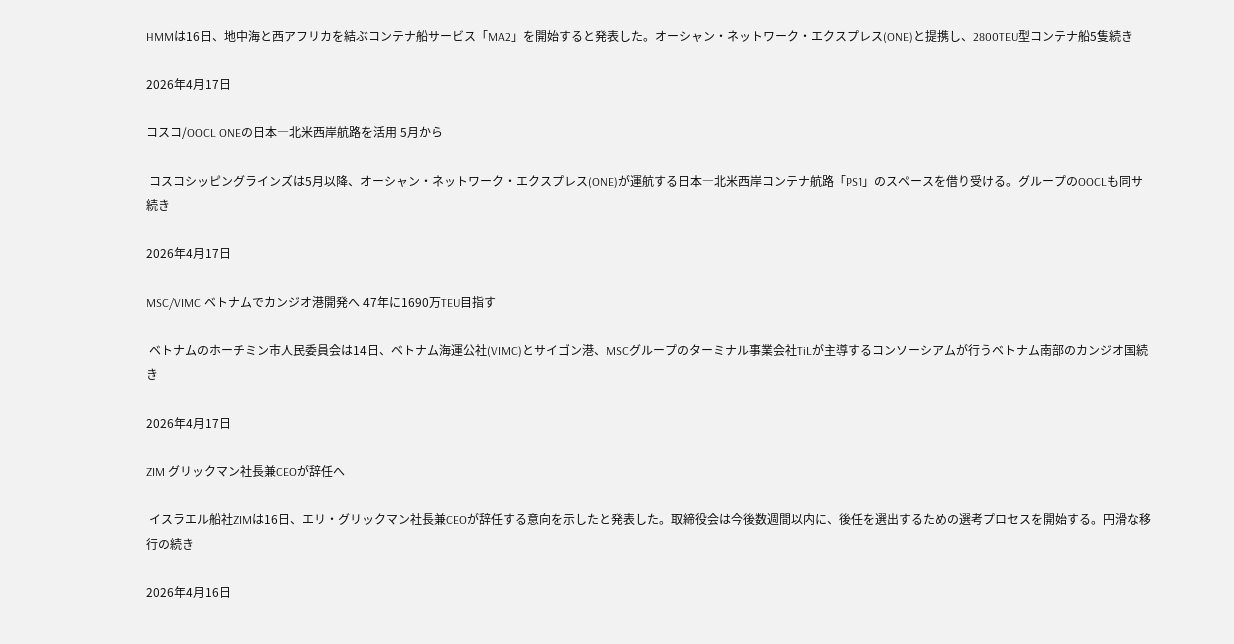HMMは16日、地中海と西アフリカを結ぶコンテナ船サービス「MA2」を開始すると発表した。オーシャン・ネットワーク・エクスプレス(ONE)と提携し、2800TEU型コンテナ船5隻続き

2026年4月17日

コスコ/OOCL ONEの日本―北米西岸航路を活用 5月から

 コスコシッピングラインズは5月以降、オーシャン・ネットワーク・エクスプレス(ONE)が運航する日本―北米西岸コンテナ航路「PS1」のスペースを借り受ける。グループのOOCLも同サ続き

2026年4月17日

MSC/VIMC ベトナムでカンジオ港開発へ 47年に1690万TEU目指す

 ベトナムのホーチミン市人民委員会は14日、ベトナム海運公社(VIMC)とサイゴン港、MSCグループのターミナル事業会社TiLが主導するコンソーシアムが行うベトナム南部のカンジオ国続き

2026年4月17日

ZIM グリックマン社長兼CEOが辞任へ

 イスラエル船社ZIMは16日、エリ・グリックマン社長兼CEOが辞任する意向を示したと発表した。取締役会は今後数週間以内に、後任を選出するための選考プロセスを開始する。円滑な移行の続き

2026年4月16日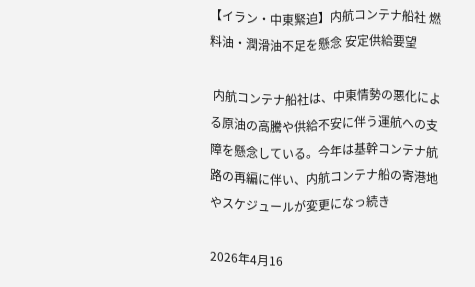【イラン・中東緊迫】内航コンテナ船社 燃料油・潤滑油不足を懸念 安定供給要望

 内航コンテナ船社は、中東情勢の悪化による原油の高騰や供給不安に伴う運航への支障を懸念している。今年は基幹コンテナ航路の再編に伴い、内航コンテナ船の寄港地やスケジュールが変更になっ続き

2026年4月16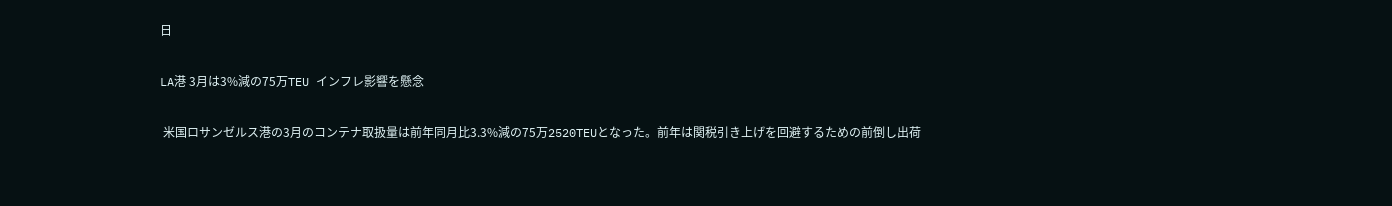日

LA港 3月は3%減の75万TEU インフレ影響を懸念

 米国ロサンゼルス港の3月のコンテナ取扱量は前年同月比3.3%減の75万2520TEUとなった。前年は関税引き上げを回避するための前倒し出荷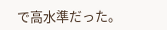で高水準だった。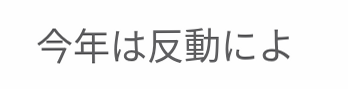今年は反動によ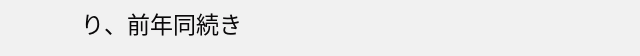り、前年同続き